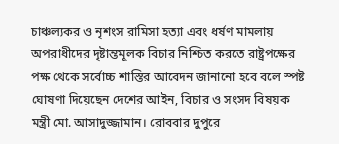চাঞ্চল্যকর ও নৃশংস রামিসা হত্যা এবং ধর্ষণ মামলায় অপরাধীদের দৃষ্টান্তমূলক বিচার নিশ্চিত করতে রাষ্ট্রপক্ষের পক্ষ থেকে সর্বোচ্চ শাস্তির আবেদন জানানো হবে বলে স্পষ্ট ঘোষণা দিয়েছেন দেশের আইন, বিচার ও সংসদ বিষয়ক মন্ত্রী মো. আসাদুজ্জামান। রোববার দুপুরে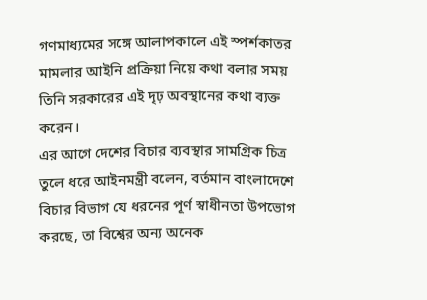গণমাধ্যমের সঙ্গে আলাপকালে এই স্পর্শকাতর মামলার আইনি প্রক্রিয়া নিয়ে কথা বলার সময় তিনি সরকারের এই দৃঢ় অবস্থানের কথা ব্যক্ত করেন।
এর আগে দেশের বিচার ব্যবস্থার সামগ্রিক চিত্র তুলে ধরে আইনমন্ত্রী বলেন, বর্তমান বাংলাদেশে বিচার বিভাগ যে ধরনের পূর্ণ স্বাধীনতা উপভোগ করছে, তা বিশ্বের অন্য অনেক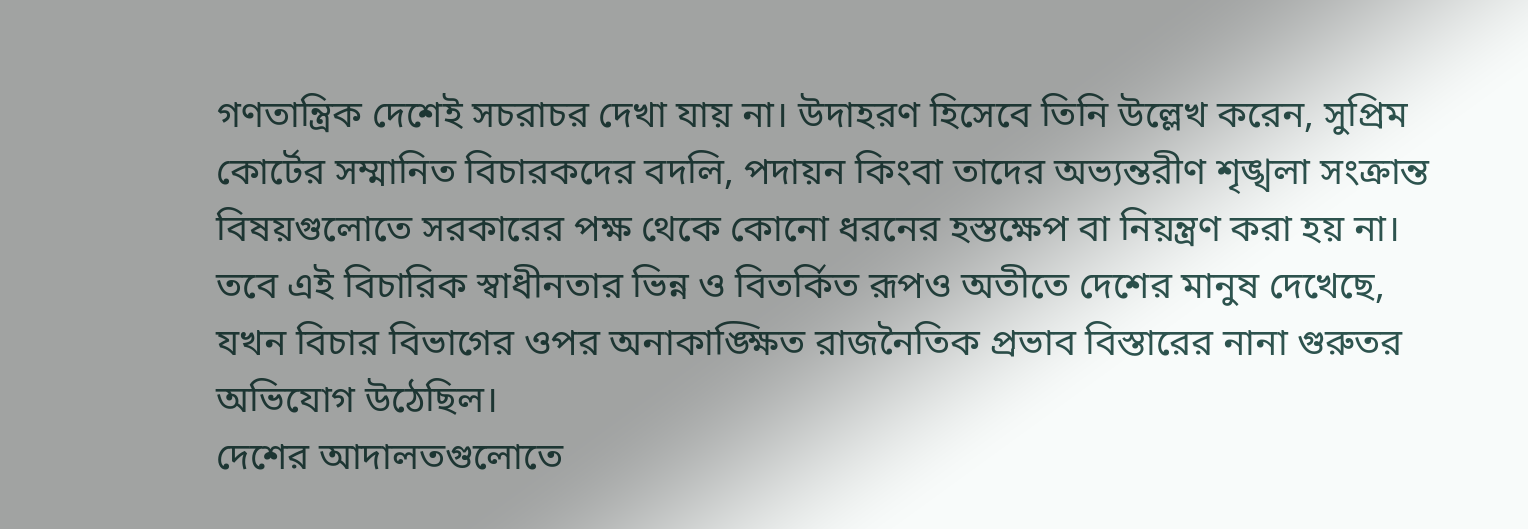গণতান্ত্রিক দেশেই সচরাচর দেখা যায় না। উদাহরণ হিসেবে তিনি উল্লেখ করেন, সুপ্রিম কোর্টের সম্মানিত বিচারকদের বদলি, পদায়ন কিংবা তাদের অভ্যন্তরীণ শৃঙ্খলা সংক্রান্ত বিষয়গুলোতে সরকারের পক্ষ থেকে কোনো ধরনের হস্তক্ষেপ বা নিয়ন্ত্রণ করা হয় না। তবে এই বিচারিক স্বাধীনতার ভিন্ন ও বিতর্কিত রূপও অতীতে দেশের মানুষ দেখেছে, যখন বিচার বিভাগের ওপর অনাকাঙ্ক্ষিত রাজনৈতিক প্রভাব বিস্তারের নানা গুরুতর অভিযোগ উঠেছিল।
দেশের আদালতগুলোতে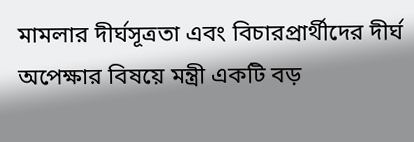মামলার দীর্ঘসূত্রতা এবং বিচারপ্রার্থীদের দীর্ঘ অপেক্ষার বিষয়ে মন্ত্রী একটি বড়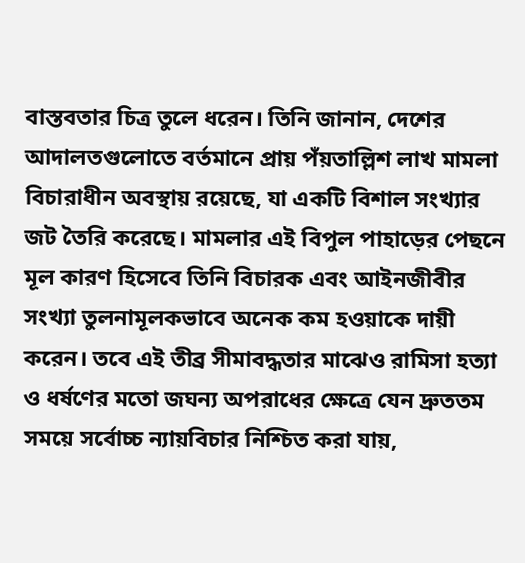বাস্তবতার চিত্র তুলে ধরেন। তিনি জানান, দেশের আদালতগুলোতে বর্তমানে প্রায় পঁয়তাল্লিশ লাখ মামলা বিচারাধীন অবস্থায় রয়েছে, যা একটি বিশাল সংখ্যার জট তৈরি করেছে। মামলার এই বিপুল পাহাড়ের পেছনে মূল কারণ হিসেবে তিনি বিচারক এবং আইনজীবীর সংখ্যা তুলনামূলকভাবে অনেক কম হওয়াকে দায়ী করেন। তবে এই তীব্র সীমাবদ্ধতার মাঝেও রামিসা হত্যা ও ধর্ষণের মতো জঘন্য অপরাধের ক্ষেত্রে যেন দ্রুততম সময়ে সর্বোচ্চ ন্যায়বিচার নিশ্চিত করা যায়,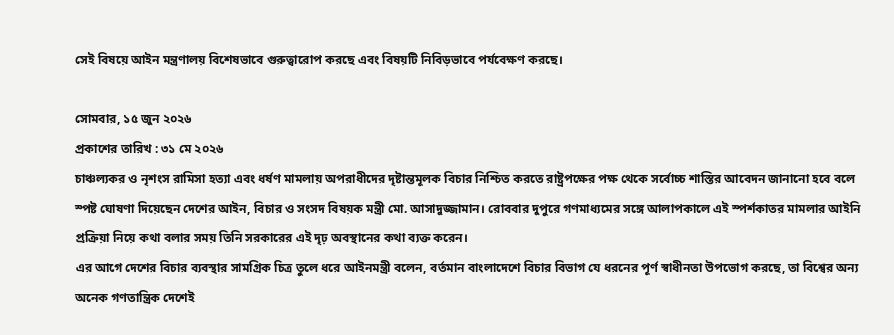সেই বিষয়ে আইন মন্ত্রণালয় বিশেষভাবে গুরুত্বারোপ করছে এবং বিষয়টি নিবিড়ভাবে পর্যবেক্ষণ করছে।

সোমবার, ১৫ জুন ২০২৬
প্রকাশের তারিখ : ৩১ মে ২০২৬
চাঞ্চল্যকর ও নৃশংস রামিসা হত্যা এবং ধর্ষণ মামলায় অপরাধীদের দৃষ্টান্তমূলক বিচার নিশ্চিত করতে রাষ্ট্রপক্ষের পক্ষ থেকে সর্বোচ্চ শাস্তির আবেদন জানানো হবে বলে স্পষ্ট ঘোষণা দিয়েছেন দেশের আইন, বিচার ও সংসদ বিষয়ক মন্ত্রী মো. আসাদুজ্জামান। রোববার দুপুরে গণমাধ্যমের সঙ্গে আলাপকালে এই স্পর্শকাতর মামলার আইনি প্রক্রিয়া নিয়ে কথা বলার সময় তিনি সরকারের এই দৃঢ় অবস্থানের কথা ব্যক্ত করেন।
এর আগে দেশের বিচার ব্যবস্থার সামগ্রিক চিত্র তুলে ধরে আইনমন্ত্রী বলেন, বর্তমান বাংলাদেশে বিচার বিভাগ যে ধরনের পূর্ণ স্বাধীনতা উপভোগ করছে, তা বিশ্বের অন্য অনেক গণতান্ত্রিক দেশেই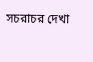সচরাচর দেখা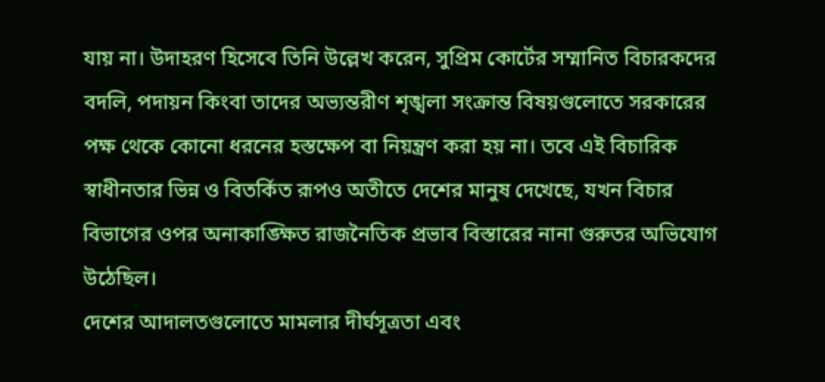যায় না। উদাহরণ হিসেবে তিনি উল্লেখ করেন, সুপ্রিম কোর্টের সম্মানিত বিচারকদের বদলি, পদায়ন কিংবা তাদের অভ্যন্তরীণ শৃঙ্খলা সংক্রান্ত বিষয়গুলোতে সরকারের পক্ষ থেকে কোনো ধরনের হস্তক্ষেপ বা নিয়ন্ত্রণ করা হয় না। তবে এই বিচারিক স্বাধীনতার ভিন্ন ও বিতর্কিত রূপও অতীতে দেশের মানুষ দেখেছে, যখন বিচার বিভাগের ওপর অনাকাঙ্ক্ষিত রাজনৈতিক প্রভাব বিস্তারের নানা গুরুতর অভিযোগ উঠেছিল।
দেশের আদালতগুলোতে মামলার দীর্ঘসূত্রতা এবং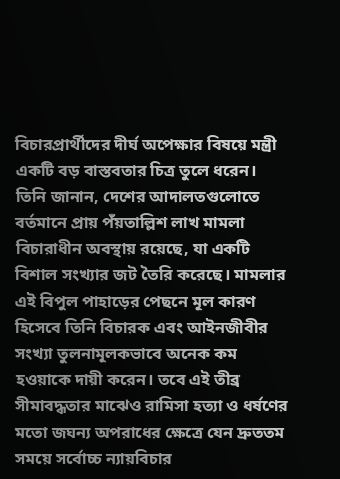বিচারপ্রার্থীদের দীর্ঘ অপেক্ষার বিষয়ে মন্ত্রী একটি বড় বাস্তবতার চিত্র তুলে ধরেন। তিনি জানান, দেশের আদালতগুলোতে বর্তমানে প্রায় পঁয়তাল্লিশ লাখ মামলা বিচারাধীন অবস্থায় রয়েছে, যা একটি বিশাল সংখ্যার জট তৈরি করেছে। মামলার এই বিপুল পাহাড়ের পেছনে মূল কারণ হিসেবে তিনি বিচারক এবং আইনজীবীর সংখ্যা তুলনামূলকভাবে অনেক কম হওয়াকে দায়ী করেন। তবে এই তীব্র সীমাবদ্ধতার মাঝেও রামিসা হত্যা ও ধর্ষণের মতো জঘন্য অপরাধের ক্ষেত্রে যেন দ্রুততম সময়ে সর্বোচ্চ ন্যায়বিচার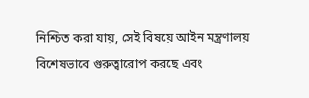নিশ্চিত করা যায়, সেই বিষয়ে আইন মন্ত্রণালয় বিশেষভাবে গুরুত্বারোপ করছে এবং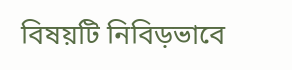বিষয়টি নিবিড়ভাবে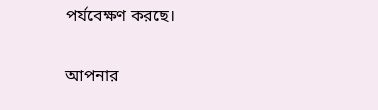পর্যবেক্ষণ করছে।

আপনার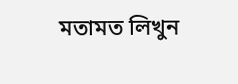মতামত লিখুন